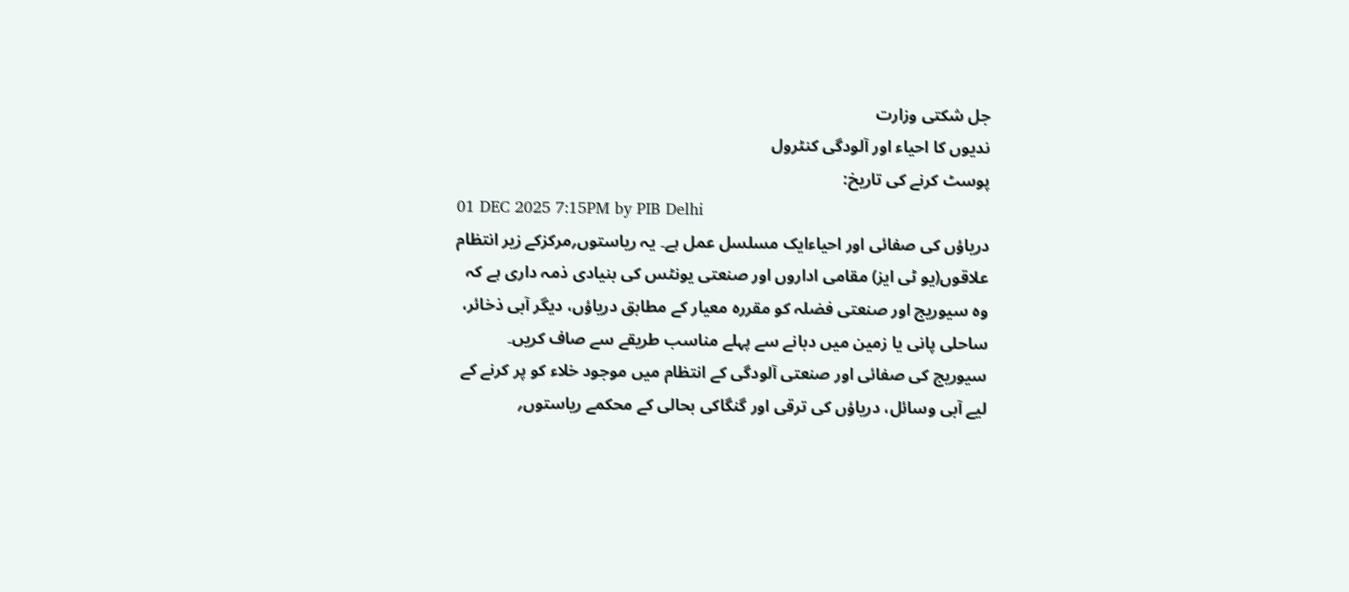جل شکتی وزارت
ندیوں کا احیاء اور آلودگی کنٹرول
پوسٹ کرنے کی تاریخ:
01 DEC 2025 7:15PM by PIB Delhi
دریاؤں کی صفائی اور احیاءایک مسلسل عمل ہے۔ یہ ریاستوں؍مرکزکے زیر انتظام علاقوں(یو ٹی ایز) مقامی اداروں اور صنعتی یونٹس کی بنیادی ذمہ داری ہے کہ وہ سیوریج اور صنعتی فضلہ کو مقررہ معیار کے مطابق دریاؤں، دیگر آبی ذخائر، ساحلی پانی یا زمین میں دبانے سے پہلے مناسب طریقے سے صاف کریں۔
سیوریج کی صفائی اور صنعتی آلودگی کے انتظام میں موجود خلاء کو پر کرنے کے لیے آبی وسائل، دریاؤں کی ترقی اور گنگاکی بحالی کے محکمے ریاستوں؍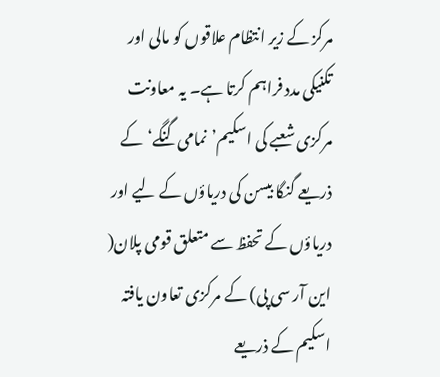مرکز کے زیر انتظام علاقوں کو مالی اور تکنیکی مدد فراہم کرتا ہے۔ یہ معاونت مرکزی شعبے کی اسکیم’نمامی گنگے‘کے ذریعے گنگا بیسن کی دریاؤں کے لیے اور دریاؤں کے تحفظ سے متعلق قومی پلان( این آر سی پی) کے مرکزی تعاون یافتہ اسکیم کے ذریعے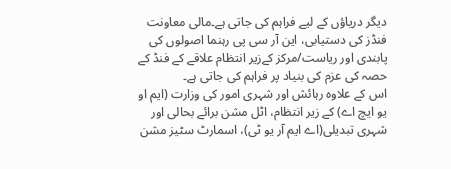دیگر دریاؤں کے لیے فراہم کی جاتی ہے۔مالی معاونت فنڈز کی دستیابی، این آر سی پی رہنما اصولوں کی پابندی اور ریاست/مرکز کےزیر انتظام علاقے کے فنڈ کے حصہ کی عزم کی بنیاد پر فراہم کی جاتی ہے۔
اس کے علاوہ رہائش اور شہری امور کی وزارت (ایم او یو ایچ اے) کے زیر انتظام، اٹل مشن برائے بحالی اور شہری تبدیلی(اے ایم آر یو ٹی)، اسمارٹ سٹیز مشن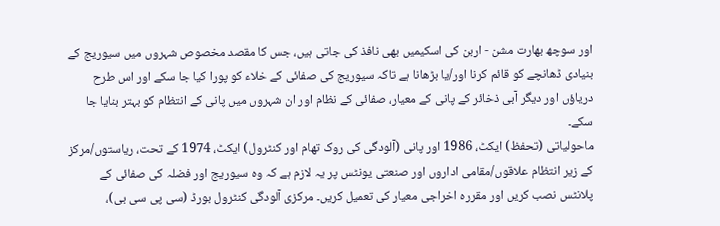اور سوچھ بھارت مشن - اربن کی اسکیمیں بھی نافذ کی جاتی ہیں، جس کا مقصد مخصوص شہروں میں سیوریج کے بنیادی ڈھانچے کو قائم کرنا اور/یا بڑھانا ہے تاکہ سیوریج کی صفائی کے خلاء کو پورا کیا جا سکے اور اس طرح دریاؤں اور دیگر آبی ذخائر کے پانی کے معیار، صفائی کے نظام اور ان شہروں میں پانی کے انتظام کو بہتر بنایا جا سکے۔
ماحولیاتی (تحفظ) ایکٹ، 1986 اور پانی (آلودگی کی روک تھام اور کنٹرول) ایکٹ، 1974 کے تحت، ریاستوں/مرکز کے زیر انتظام علاقوں/مقامی اداروں اور صنعتی یونٹس پر یہ لازم ہے کہ وہ سیوریج اور فضلہ کی صفائی کے پلانٹس نصب کریں اور مقررہ اخراجی معیار کی تعمیل کریں۔ مرکزی آلودگی کنٹرول بورڈ (سی پی سی بی)،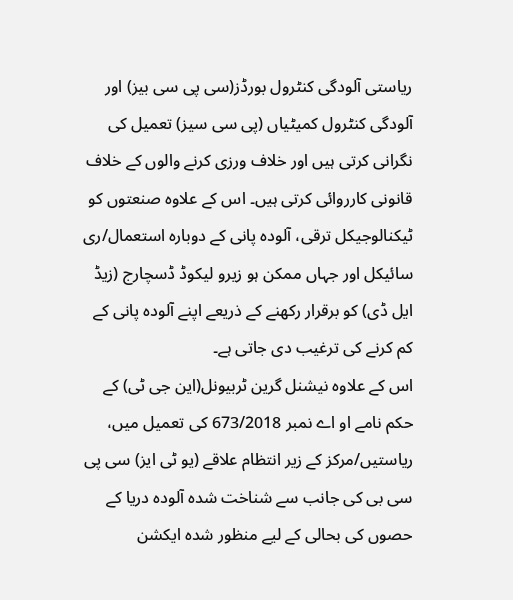ریاستی آلودگی کنٹرول بورڈز(سی پی سی بیز) اور آلودگی کنٹرول کمیٹیاں (پی سی سیز) تعمیل کی نگرانی کرتی ہیں اور خلاف ورزی کرنے والوں کے خلاف قانونی کارروائی کرتی ہیں۔ اس کے علاوہ صنعتوں کو ٹیکنالوجیکل ترقی، آلودہ پانی کے دوبارہ استعمال/ری سائیکل اور جہاں ممکن ہو زیرو لیکوڈ ڈسچارج (زیڈ ایل ڈی) کو برقرار رکھنے کے ذریعے اپنے آلودہ پانی کے کم کرنے کی ترغیب دی جاتی ہے۔
اس کے علاوہ نیشنل گرین ٹربیونل(این جی ٹی) کے حکم نامے او اے نمبر 673/2018 کی تعمیل میں، ریاستیں/مرکز کے زیر انتظام علاقے (یو ٹی ایز) سی پی سی بی کی جانب سے شناخت شدہ آلودہ دریا کے حصوں کی بحالی کے لیے منظور شدہ ایکشن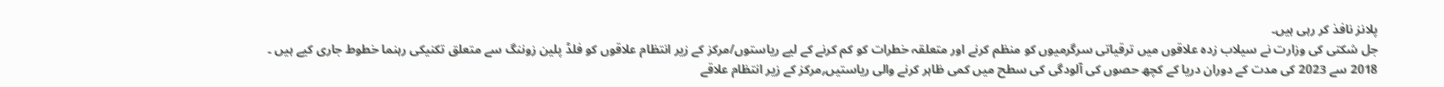پلانز نافذ کر رہی ہیں۔
جل شکتی کی وزارت نے سیلاب زدہ علاقوں میں ترقیاتی سرگرمیوں کو منظم کرنے اور متعلقہ خطرات کو کم کرنے کے لیے ریاستوں/مرکز کے زیر انتظام علاقوں کو فلڈ پلین زوننگ سے متعلق تکنیکی رہنما خطوط جاری کیے ہیں ۔
2018 سے 2023 کی مدت کے دوران دریا کے کچھ حصوں کی آلودگی کی سطح میں کمی ظاہر کرنے والی ریاستیں؍مرکز کے زیر انتظام علاقے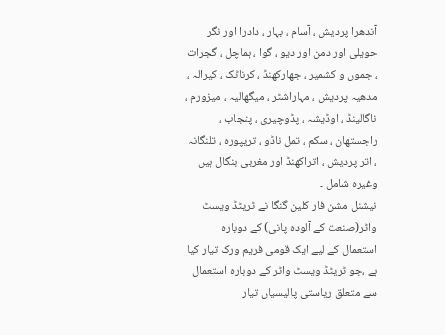آندھرا پردیش ، آسام ، بہار ، دادرا اور نگر حویلی اور دمن اور دیو ، گوا ، ہماچل ، گجرات ، جموں و کشمیر ، جھارکھنڈ ، کرناٹک ، کیرالہ ، مدھیہ پردیش ، مہاراشٹر ، میگھالیہ ، میزورم ، ناگالینڈ ، اوڈیشہ ، پڈوچیری ، پنجاب ، راجستھان ، سکم ، تمل ناڈو ، تریپورہ ، تلنگانہ ، اتر پردیش ، اتراکھنڈ اور مغربی بنگال ہیں وغیرہ شامل ۔
نیشنل مشن فار کلین گنگا نے ٹریٹڈ ویسٹ واٹر(صنعت کے آلودہ پانی) کے دوبارہ استعمال کے لیے ایک قومی فریم ورک تیار کیا ہے ،جو ٹریٹڈ ویسٹ واٹر کے دوبارہ استعمال سے متعلق ریاستی پالیسیاں تیار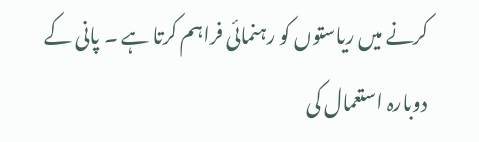کرنے میں ریاستوں کو رہنمائی فراہم کرتا ہے ۔ پانی کے دوبارہ استعمال کی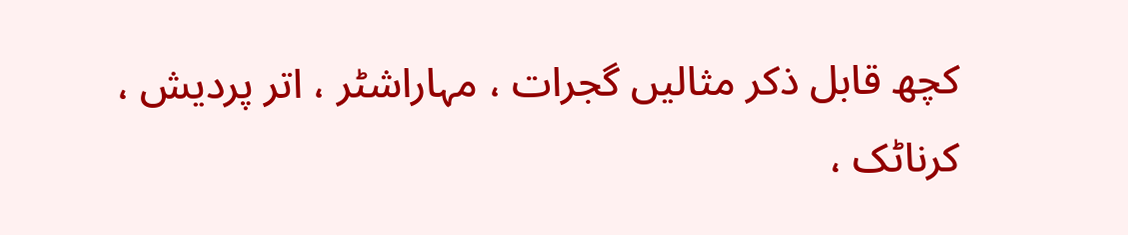کچھ قابل ذکر مثالیں گجرات ، مہاراشٹر ، اتر پردیش ، کرناٹک ،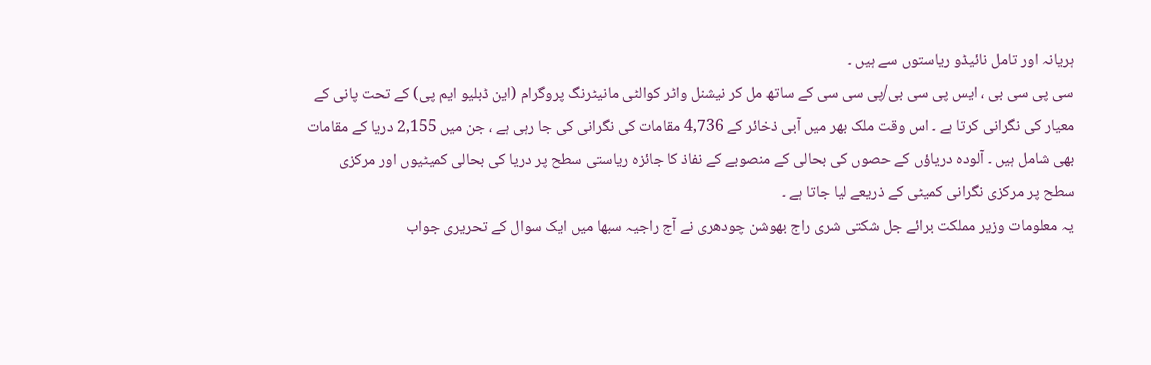ہریانہ اور تامل نائیڈو ریاستوں سے ہیں ۔
سی پی سی بی ، ایس پی سی بی/پی سی سی کے ساتھ مل کر نیشنل واٹر کوالٹی مانیٹرنگ پروگرام (این ڈبلیو ایم پی) کے تحت پانی کے معیار کی نگرانی کرتا ہے ۔ اس وقت ملک بھر میں آبی ذخائر کے 4,736 مقامات کی نگرانی کی جا رہی ہے ، جن میں 2,155 دریا کے مقامات بھی شامل ہیں ۔ آلودہ دریاؤں کے حصوں کی بحالی کے منصوبے کے نفاذ کا جائزہ ریاستی سطح پر دریا کی بحالی کمیٹیوں اور مرکزی سطح پر مرکزی نگرانی کمیٹی کے ذریعے لیا جاتا ہے ۔
یہ معلومات وزیر مملکت برائے جل شکتی شری راج بھوشن چودھری نے آج راجیہ سبھا میں ایک سوال کے تحریری جواب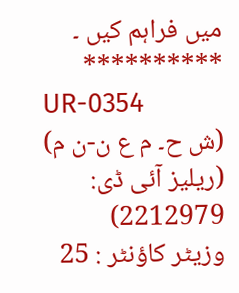میں فراہم کیں ۔
**********
UR-0354
(ش ح۔ م ع ن-ن م)
(ریلیز آئی ڈی: 2212979)
وزیٹر کاؤنٹر : 25